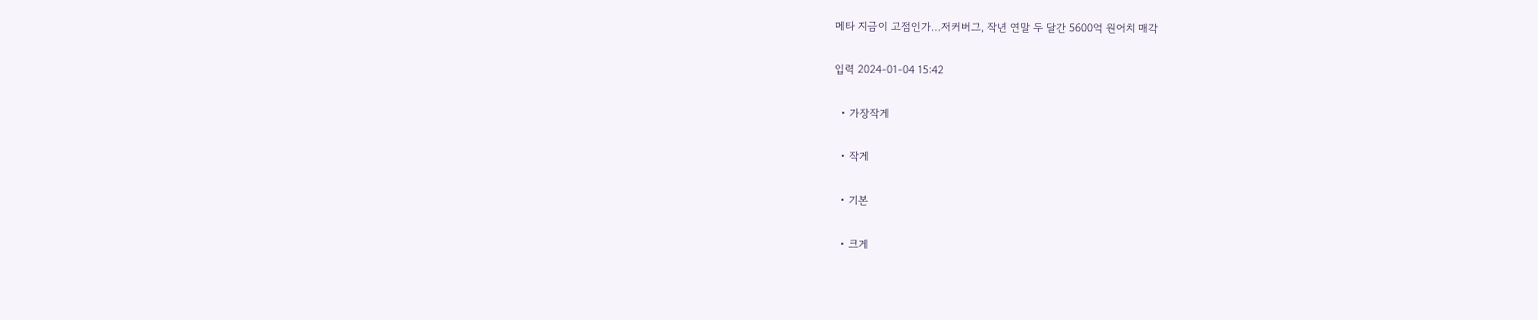메타 지금이 고점인가…저커버그, 작년 연말 두 달간 5600억 원어치 매각

입력 2024-01-04 15:42

  • 가장작게

  • 작게

  • 기본

  • 크게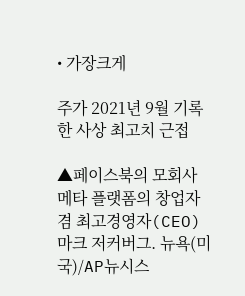• 가장크게

주가 2021년 9월 기록한 사상 최고치 근접

▲페이스북의 모회사 메타 플랫폼의 창업자 겸 최고경영자(CEO) 마크 저커버그. 뉴욕(미국)/AP뉴시스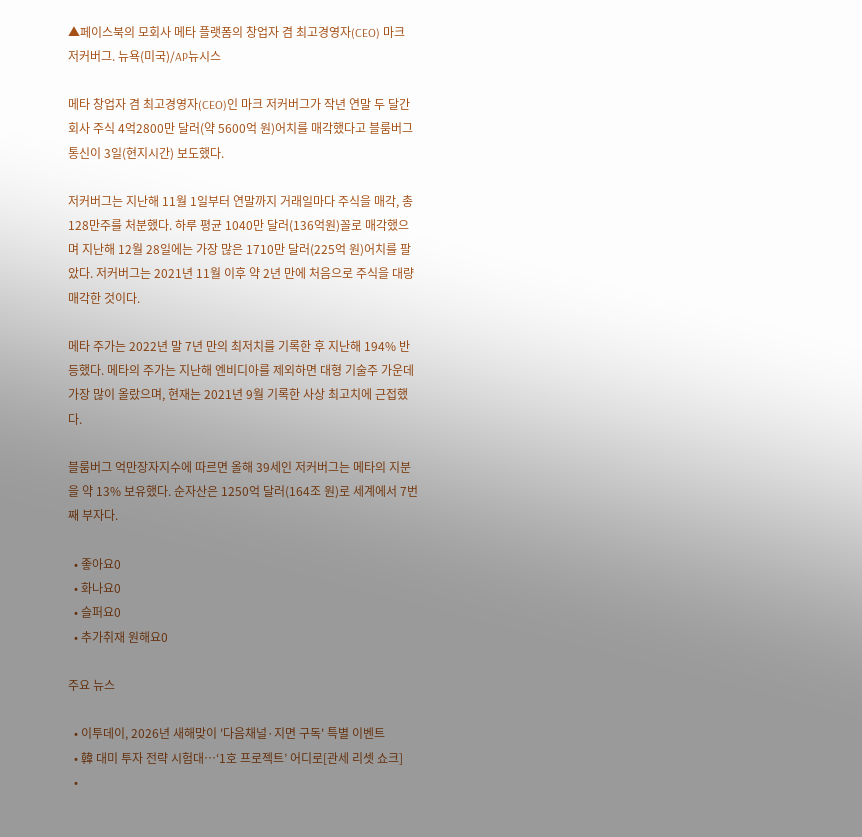▲페이스북의 모회사 메타 플랫폼의 창업자 겸 최고경영자(CEO) 마크 저커버그. 뉴욕(미국)/AP뉴시스

메타 창업자 겸 최고경영자(CEO)인 마크 저커버그가 작년 연말 두 달간 회사 주식 4억2800만 달러(약 5600억 원)어치를 매각했다고 블룸버그통신이 3일(현지시간) 보도했다.

저커버그는 지난해 11월 1일부터 연말까지 거래일마다 주식을 매각, 총 128만주를 처분했다. 하루 평균 1040만 달러(136억원)꼴로 매각했으며 지난해 12월 28일에는 가장 많은 1710만 달러(225억 원)어치를 팔았다. 저커버그는 2021년 11월 이후 약 2년 만에 처음으로 주식을 대량 매각한 것이다.

메타 주가는 2022년 말 7년 만의 최저치를 기록한 후 지난해 194% 반등했다. 메타의 주가는 지난해 엔비디아를 제외하면 대형 기술주 가운데 가장 많이 올랐으며, 현재는 2021년 9월 기록한 사상 최고치에 근접했다.

블룸버그 억만장자지수에 따르면 올해 39세인 저커버그는 메타의 지분을 약 13% 보유했다. 순자산은 1250억 달러(164조 원)로 세계에서 7번째 부자다.

  • 좋아요0
  • 화나요0
  • 슬퍼요0
  • 추가취재 원해요0

주요 뉴스

  • 이투데이, 2026년 새해맞이 '다음채널·지면 구독' 특별 이벤트
  • 韓 대미 투자 전략 시험대…‘1호 프로젝트’ 어디로[관세 리셋 쇼크]
  •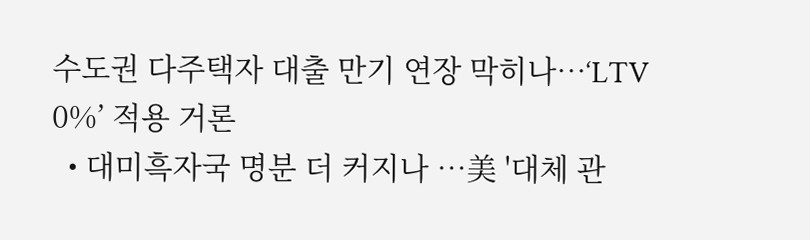수도권 다주택자 대출 만기 연장 막히나⋯‘LTV 0%’ 적용 거론
  • 대미흑자국 명분 더 커지나 …美 '대체 관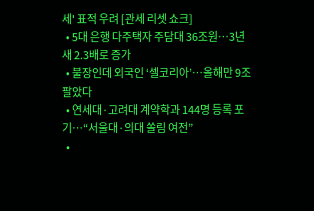세' 표적 우려 [관세 리셋 쇼크]
  • 5대 은행 다주택자 주담대 36조원⋯3년 새 2.3배로 증가
  • 불장인데 외국인 ‘셀코리아’…올해만 9조 팔았다
  • 연세대·고려대 계약학과 144명 등록 포기…“서울대·의대 쏠림 여전”
  •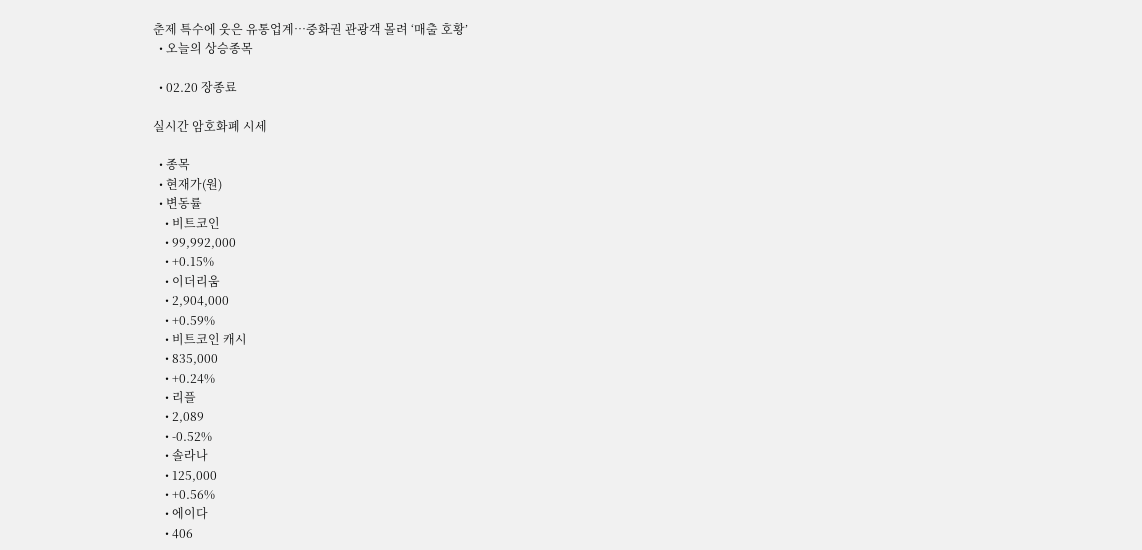춘제 특수에 웃은 유통업계…중화권 관광객 몰려 ‘매출 호황’
  • 오늘의 상승종목

  • 02.20 장종료

실시간 암호화폐 시세

  • 종목
  • 현재가(원)
  • 변동률
    • 비트코인
    • 99,992,000
    • +0.15%
    • 이더리움
    • 2,904,000
    • +0.59%
    • 비트코인 캐시
    • 835,000
    • +0.24%
    • 리플
    • 2,089
    • -0.52%
    • 솔라나
    • 125,000
    • +0.56%
    • 에이다
    • 406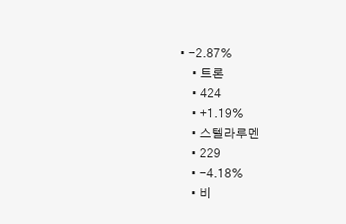• -2.87%
    • 트론
    • 424
    • +1.19%
    • 스텔라루멘
    • 229
    • -4.18%
    • 비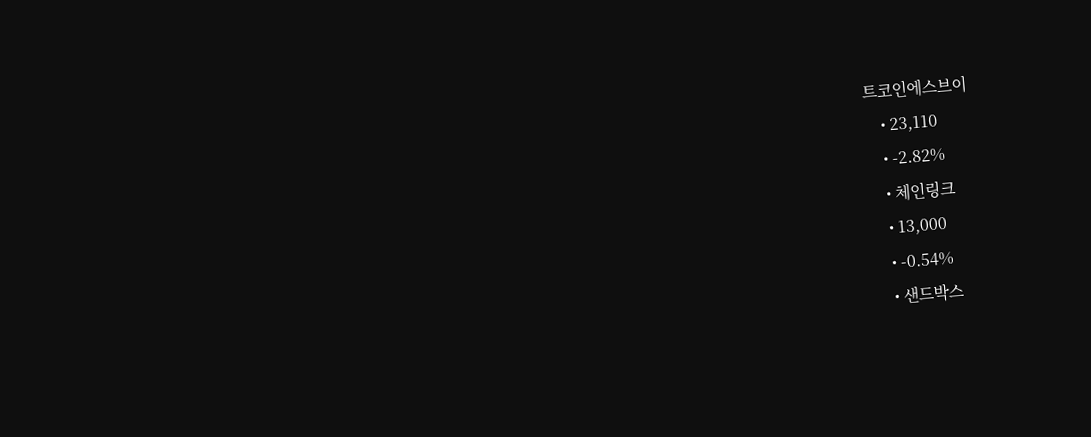트코인에스브이
    • 23,110
    • -2.82%
    • 체인링크
    • 13,000
    • -0.54%
    • 샌드박스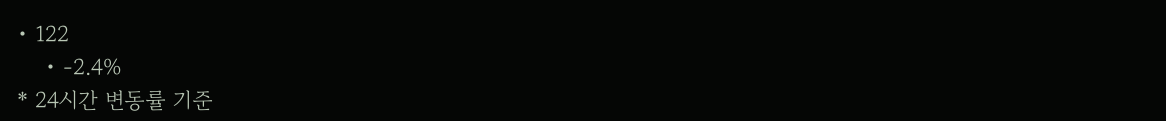• 122
    • -2.4%
* 24시간 변동률 기준